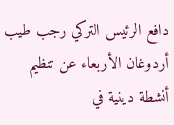دافع الرئيس التركي رجب طيب أردوغان الأربعاء عن تنظيم أنشطة دينية في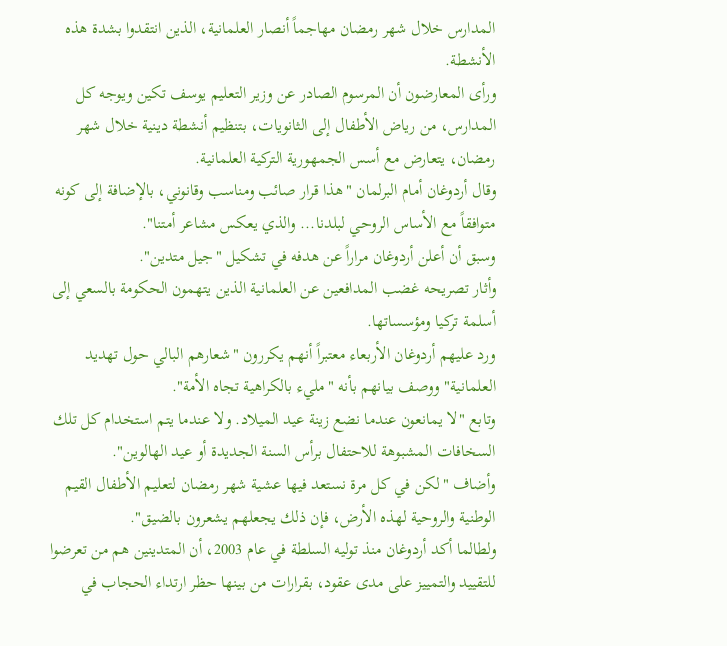المدارس خلال شهر رمضان مهاجماً أنصار العلمانية، الذين انتقدوا بشدة هذه الأنشطة.
ورأى المعارضون أن المرسوم الصادر عن وزير التعليم يوسف تكين ويوجه كل المدارس، من رياض الأطفال إلى الثانويات، بتنظيم أنشطة دينية خلال شهر رمضان، يتعارض مع أسس الجمهورية التركية العلمانية.
وقال أردوغان أمام البرلمان "هذا قرار صائب ومناسب وقانوني، بالإضافة إلى كونه متوافقاً مع الأساس الروحي لبلدنا... والذي يعكس مشاعر أمتنا".
وسبق أن أعلن أردوغان مراراً عن هدفه في تشكيل "جيل متدين".
وأثار تصريحه غضب المدافعين عن العلمانية الذين يتهمون الحكومة بالسعي إلى أسلمة تركيا ومؤسساتها.
ورد عليهم أردوغان الأربعاء معتبراً أنهم يكررون "شعارهم البالي حول تهديد العلمانية" ووصف بيانهم بأنه "مليء بالكراهية تجاه الأمة".
وتابع "لا يمانعون عندما نضع زينة عيد الميلاد. ولا عندما يتم استخدام كل تلك السخافات المشبوهة للاحتفال برأس السنة الجديدة أو عيد الهالوين".
وأضاف "لكن في كل مرة نستعد فيها عشية شهر رمضان لتعليم الأطفال القيم الوطنية والروحية لهذه الأرض، فإن ذلك يجعلهم يشعرون بالضيق".
ولطالما أكد أردوغان منذ توليه السلطة في عام 2003، أن المتدينين هم من تعرضوا للتقييد والتمييز على مدى عقود، بقرارات من بينها حظر ارتداء الحجاب في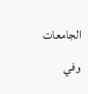الجامعات وفي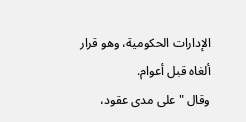الإدارات الحكومية، وهو قرار ألغاه قبل أعوام.
وقال "على مدى عقود،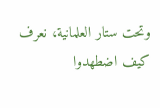وتحت ستار العلمانية، نعرف كيف اضطهدوا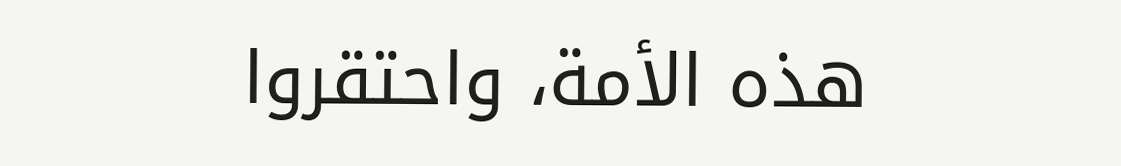هذه الأمة، واحتقروا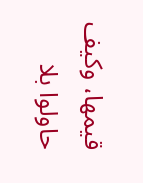قيمها، وكيف حاولوا بلا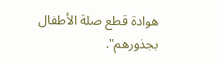هوادة قطع صلة الأطفال بجذورهم".